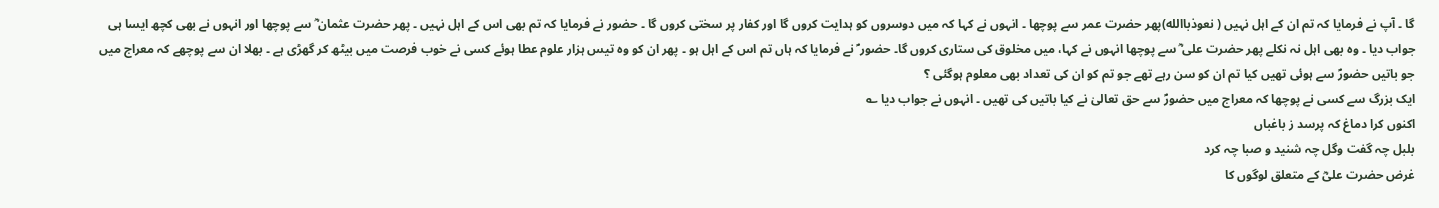گا ۔ آپ نے فرمایا کہ تم ان کے اہل نہیں ( نعوذباالله)پھر حضرت عمر سے پوچھا ۔ انہوں نے کہا کہ میں دوسروں کو ہدایت کروں گا اور کفار پر سختی کروں گا ۔ حضور نے فرمایا کہ تم بھی اس کے اہل نہیں ۔ پھر حضرت عثمان ؓ سے پوچھا اور انہوں نے بھی کچھ ایسا ہی جواب دیا ۔ وہ بھی اہل نہ نکلے پھر حضرت علی ؓ سے پوچھا انہوں نے کہا، میں مخلوق کی ستاری کروں گا۔ حضور ؐ نے فرمایا کہ ہاں تم اس کے اہل ہو ۔ پھر ان کو وہ تیس ہزار علوم عطا ہوئے کسی نے خوب فرصت میں بیٹھ کر گھڑی ہے ۔ بھلا ان سے پوچھے کہ معراج میں جو باتیں حضورؐ سے ہوئی تھیں کیا تم ان کو سن رہے تھے جو تم کو ان کی تعداد بھی معلوم ہوگئی ؟
ایک بزرگ سے کسی نے پوچھا کہ معراج میں حضورؐ سے حق تعالیٰ نے کیا باتیں کی تھیں ۔ انہوں نے جواب دیا ؎
اکنوں کرا دماغ کہ پرسد ز باغباں
بلبل چہ گفت وگل چہ شنید و صبا چہ کرد
غرض حضرت علیؓ کے متعلق لوگوں کا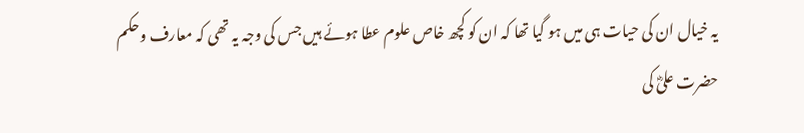یہ خیال ان کی حیات ہی میں ہو گیا تھا کہ ان کو کچھ خاص علوم عطا ہوئے ہیں جس کی وجہ یہ تھی کہ معارف وحکم حضرت علیؓ کی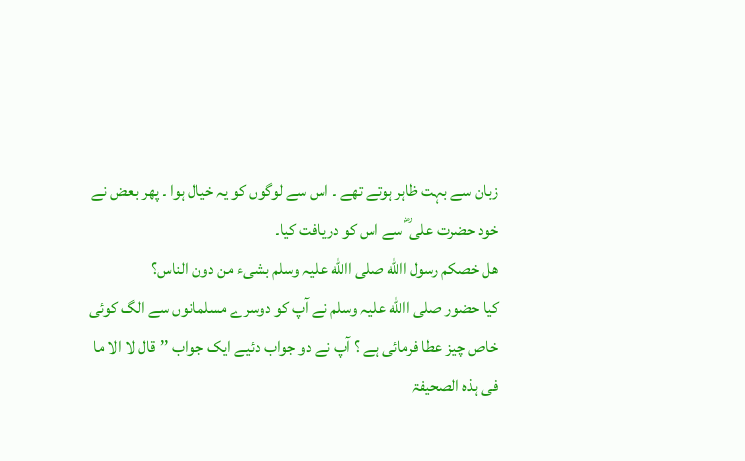زبان سے بہت ظاہر ہوتے تھے ۔ اس سے لوگوں کو یہ خیال ہوا ۔ پھر بعض نے خود حضرت علی ؓ سے اس کو دریافت کیا۔
ھل خصکم رسول االله صلی االله علیہ وسلم بشیء من دون الناس؟
کیا حضور صلی االله علیہ وسلم نے آپ کو دوسرے مسلمانوں سے الگ کوئی خاص چیز عطا فرمائی ہے ؟ آپ نے دو جواب دئیے ایک جواب ’’قال لا الا ما فی ہذہ الصحیفۃ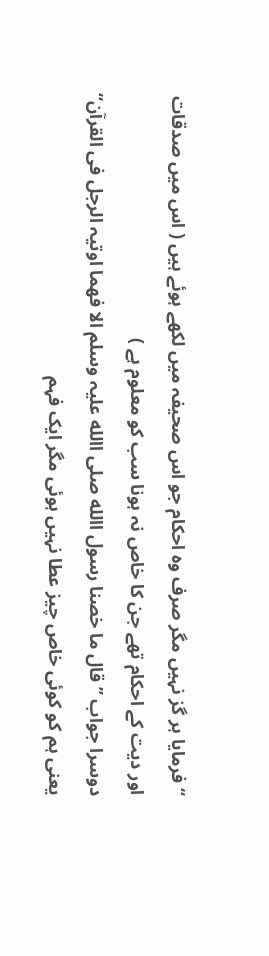‘‘ فرمایا ہر گز نہیں مگر صرف وہ احکام جو اس صحیفہ میں لکھے ہوئے ہیں ( اس میں صدقات اور دیت کے احکام تھے جن کا خاص نہ ہونا سب کو معلوم ہے )
دوسرا جواب ’’ قال ما خصنا رسول االله صلی االله علیہ وسلم الا فھما اوتیہ الرجل فی القرآن‘‘ یعنی ہم کو کوئی خاص چیز عطا نہیں ہوئی مگر ایک فہم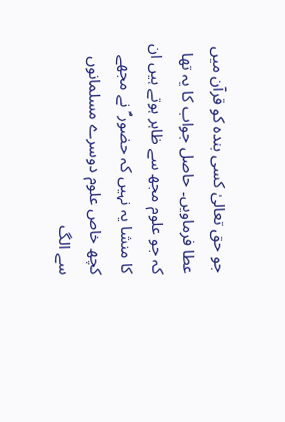جو حق تعالیٰ کسی بندہ کو قرآن میں عطا فرماویں۔ حاصل جواب کا یہ تھا کہ جو علوم مجھ سے ظاہر ہوتے ہیں ان کا منشا یہ نہیں کہ حضور ؐ نے مجھے کچھ خاص علوم دوسرے مسلمانوں سے الگ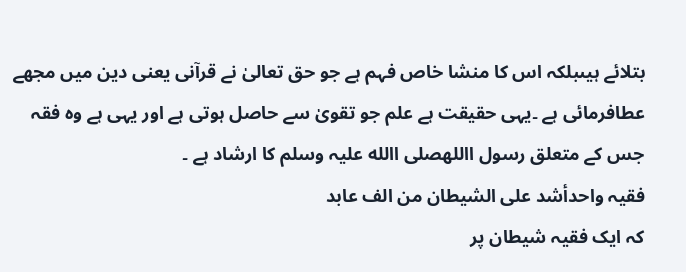بتلائے ہیںبلکہ اس کا منشا خاص فہم ہے جو حق تعالیٰ نے قرآنی یعنی دین میں مجھے عطافرمائی ہے ۔یہی حقیقت ہے علم جو تقویٰ سے حاصل ہوتی ہے اور یہی ہے وہ فقہ جس کے متعلق رسول االلهصلی االله علیہ وسلم کا ارشاد ہے ۔
فقیہ واحدأشد علی الشیطان من الف عابد
کہ ایک فقیہ شیطان پر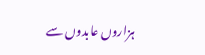ہزاروں عابدوں سے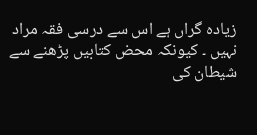زیادہ گراں ہے اس سے درسی فقہ مراد نہیں ۔ کیونکہ محض کتابیں پڑھنے سے شیطان کی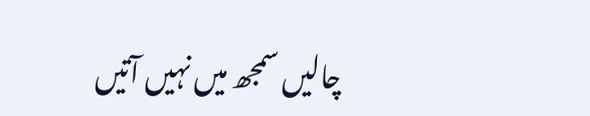چالیں سمجھ میں نہیں آتیں